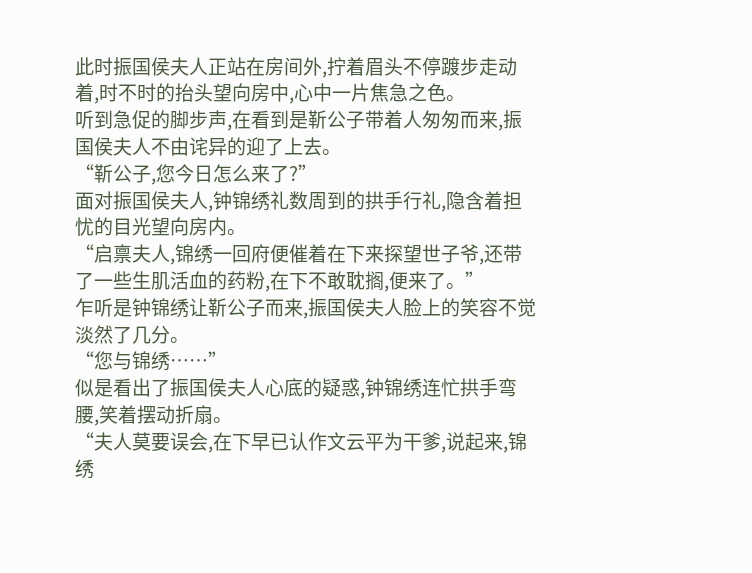此时振国侯夫人正站在房间外,拧着眉头不停踱步走动着,时不时的抬头望向房中,心中一片焦急之色。
听到急促的脚步声,在看到是靳公子带着人匆匆而来,振国侯夫人不由诧异的迎了上去。
“靳公子,您今日怎么来了?”
面对振国侯夫人,钟锦绣礼数周到的拱手行礼,隐含着担忧的目光望向房内。
“启禀夫人,锦绣一回府便催着在下来探望世子爷,还带了一些生肌活血的药粉,在下不敢耽搁,便来了。”
乍听是钟锦绣让靳公子而来,振国侯夫人脸上的笑容不觉淡然了几分。
“您与锦绣……”
似是看出了振国侯夫人心底的疑惑,钟锦绣连忙拱手弯腰,笑着摆动折扇。
“夫人莫要误会,在下早已认作文云平为干爹,说起来,锦绣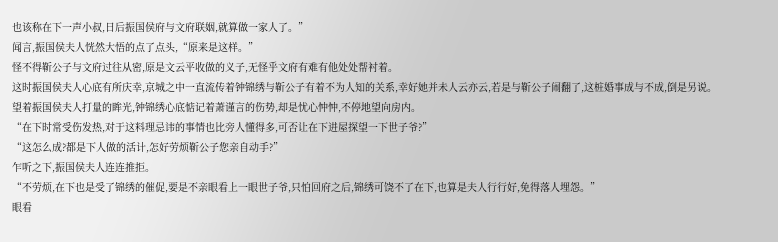也该称在下一声小叔,日后振国侯府与文府联姻,就算做一家人了。”
闻言,振国侯夫人恍然大悟的点了点头,“原来是这样。”
怪不得靳公子与文府过往从密,原是文云平收做的义子,无怪乎文府有难有他处处帮衬着。
这时振国侯夫人心底有所庆幸,京城之中一直流传着钟锦绣与靳公子有着不为人知的关系,幸好她并未人云亦云,若是与靳公子闹翻了,这桩婚事成与不成,倒是另说。
望着振国侯夫人打量的眸光,钟锦绣心底惦记着萧谨言的伤势,却是忧心忡忡,不停地望向房内。
“在下时常受伤发热,对于这料理忌讳的事情也比旁人懂得多,可否让在下进屋探望一下世子爷?”
“这怎么成?都是下人做的活计,怎好劳烦靳公子您亲自动手?”
乍听之下,振国侯夫人连连推拒。
“不劳烦,在下也是受了锦绣的催促,要是不亲眼看上一眼世子爷,只怕回府之后,锦绣可饶不了在下,也算是夫人行行好,免得落人埋怨。”
眼看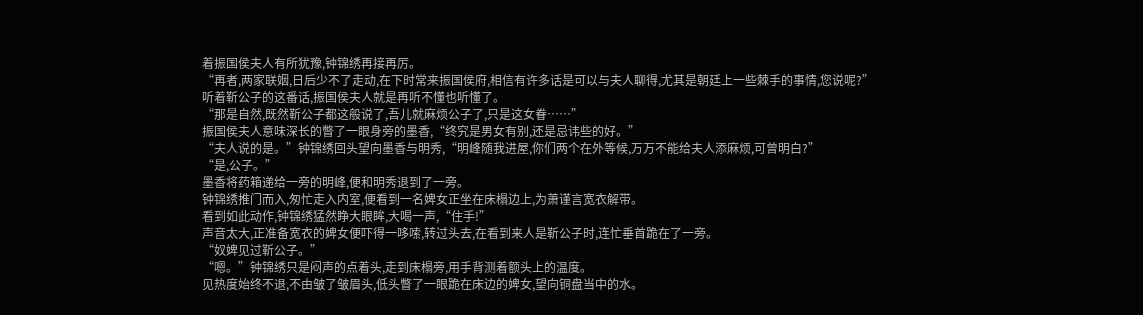着振国侯夫人有所犹豫,钟锦绣再接再厉。
“再者,两家联姻,日后少不了走动,在下时常来振国侯府,相信有许多话是可以与夫人聊得,尤其是朝廷上一些棘手的事情,您说呢?”
听着靳公子的这番话,振国侯夫人就是再听不懂也听懂了。
“那是自然,既然靳公子都这般说了,吾儿就麻烦公子了,只是这女眷……”
振国侯夫人意味深长的瞥了一眼身旁的墨香,“终究是男女有别,还是忌讳些的好。”
“夫人说的是。”钟锦绣回头望向墨香与明秀,“明峰随我进屋,你们两个在外等候,万万不能给夫人添麻烦,可曾明白?”
“是,公子。”
墨香将药箱递给一旁的明峰,便和明秀退到了一旁。
钟锦绣推门而入,匆忙走入内室,便看到一名婢女正坐在床榻边上,为萧谨言宽衣解带。
看到如此动作,钟锦绣猛然睁大眼眸,大喝一声,“住手!”
声音太大,正准备宽衣的婢女便吓得一哆嗦,转过头去,在看到来人是靳公子时,连忙垂首跪在了一旁。
“奴婢见过靳公子。”
“嗯。”钟锦绣只是闷声的点着头,走到床榻旁,用手背测着额头上的温度。
见热度始终不退,不由皱了皱眉头,低头瞥了一眼跪在床边的婢女,望向铜盘当中的水。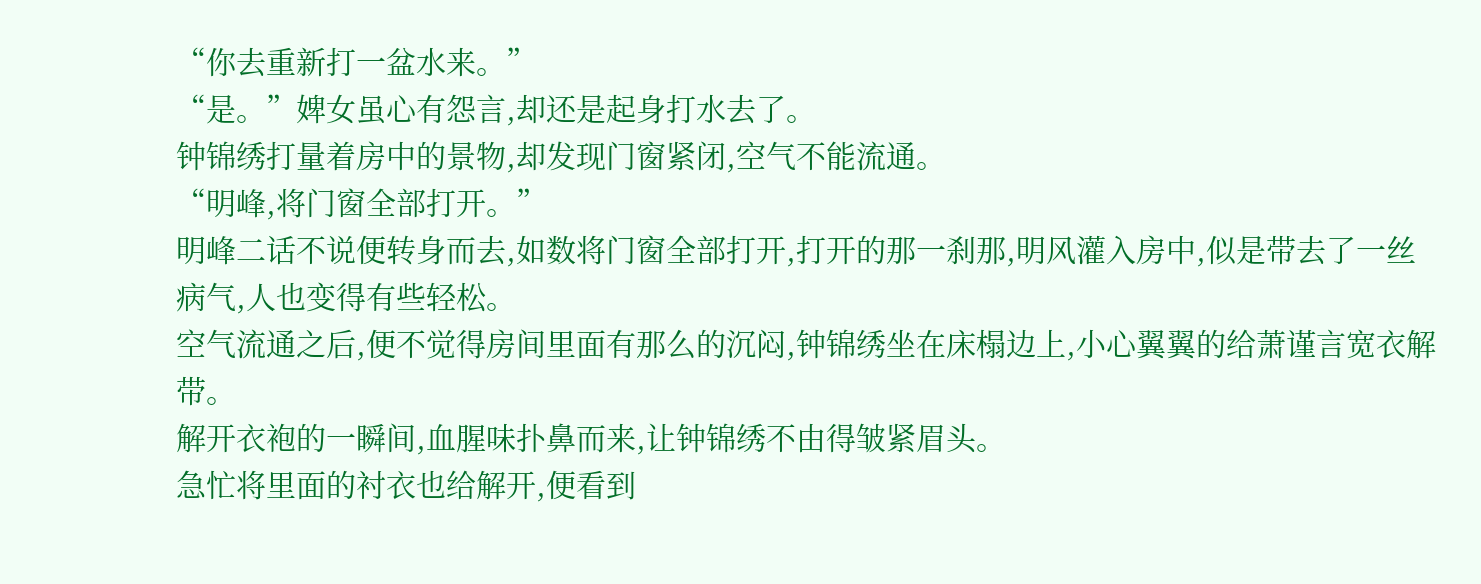“你去重新打一盆水来。”
“是。”婢女虽心有怨言,却还是起身打水去了。
钟锦绣打量着房中的景物,却发现门窗紧闭,空气不能流通。
“明峰,将门窗全部打开。”
明峰二话不说便转身而去,如数将门窗全部打开,打开的那一刹那,明风灌入房中,似是带去了一丝病气,人也变得有些轻松。
空气流通之后,便不觉得房间里面有那么的沉闷,钟锦绣坐在床榻边上,小心翼翼的给萧谨言宽衣解带。
解开衣袍的一瞬间,血腥味扑鼻而来,让钟锦绣不由得皱紧眉头。
急忙将里面的衬衣也给解开,便看到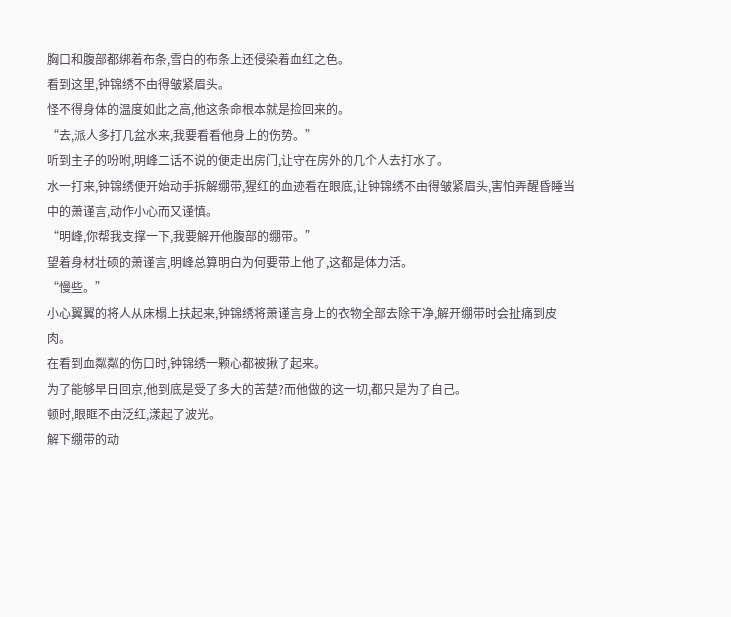胸口和腹部都绑着布条,雪白的布条上还侵染着血红之色。
看到这里,钟锦绣不由得皱紧眉头。
怪不得身体的温度如此之高,他这条命根本就是捡回来的。
“去,派人多打几盆水来,我要看看他身上的伤势。”
听到主子的吩咐,明峰二话不说的便走出房门,让守在房外的几个人去打水了。
水一打来,钟锦绣便开始动手拆解绷带,猩红的血迹看在眼底,让钟锦绣不由得皱紧眉头,害怕弄醒昏睡当中的萧谨言,动作小心而又谨慎。
“明峰,你帮我支撑一下,我要解开他腹部的绷带。”
望着身材壮硕的萧谨言,明峰总算明白为何要带上他了,这都是体力活。
“慢些。”
小心翼翼的将人从床榻上扶起来,钟锦绣将萧谨言身上的衣物全部去除干净,解开绷带时会扯痛到皮肉。
在看到血粼粼的伤口时,钟锦绣一颗心都被揪了起来。
为了能够早日回京,他到底是受了多大的苦楚?而他做的这一切,都只是为了自己。
顿时,眼眶不由泛红,漾起了波光。
解下绷带的动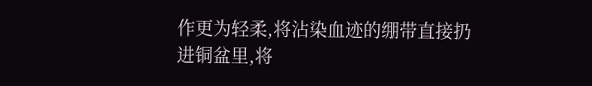作更为轻柔,将沾染血迹的绷带直接扔进铜盆里,将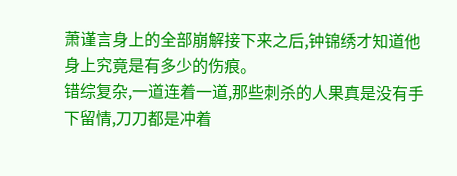萧谨言身上的全部崩解接下来之后,钟锦绣才知道他身上究竟是有多少的伤痕。
错综复杂,一道连着一道,那些刺杀的人果真是没有手下留情,刀刀都是冲着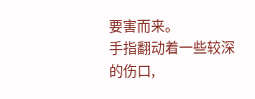要害而来。
手指翻动着一些较深的伤口,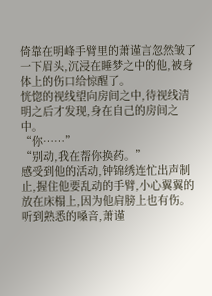倚靠在明峰手臂里的萧谨言忽然皱了一下眉头,沉浸在睡梦之中的他,被身体上的伤口给惊醒了。
恍惚的视线望向房间之中,待视线清明之后才发现,身在自己的房间之中。
“你……”
“别动,我在帮你换药。”
感受到他的活动,钟锦绣连忙出声制止,握住他要乱动的手臂,小心翼翼的放在床榻上,因为他肩膀上也有伤。
听到熟悉的嗓音,萧谨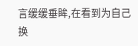言缓缓垂眸,在看到为自己换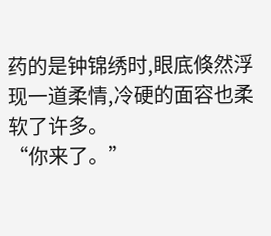药的是钟锦绣时,眼底倏然浮现一道柔情,冷硬的面容也柔软了许多。
“你来了。”